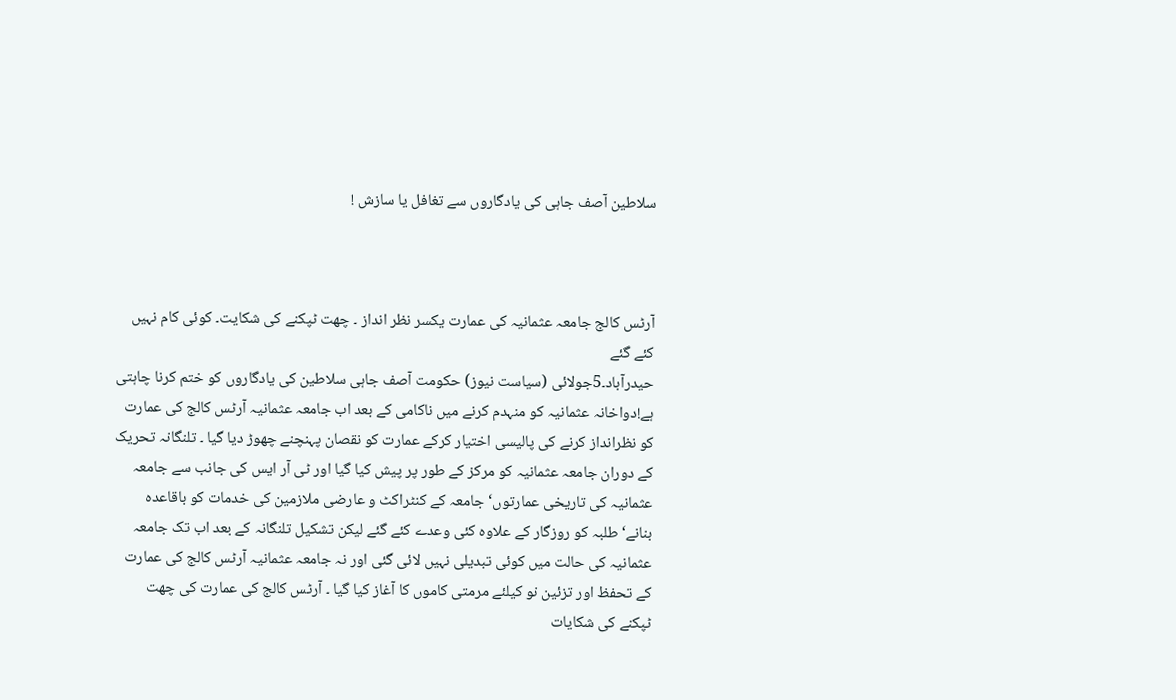سلاطین آصف جاہی کی یادگاروں سے تغافل یا سازش !



آرٹس کالج جامعہ عثمانیہ کی عمارت یکسر نظر انداز ۔ چھت ٹپکنے کی شکایت۔ کوئی کام نہیں کئے گئے
حیدرآباد۔5جولائی (سیاست نیوز) حکومت آصف جاہی سلاطین کی یادگاروں کو ختم کرنا چاہتی ہے!دواخانہ عثمانیہ کو منہدم کرنے میں ناکامی کے بعد اب جامعہ عثمانیہ آرٹس کالج کی عمارت کو نظرانداز کرنے کی پالیسی اختیار کرکے عمارت کو نقصان پہنچنے چھوڑ دیا گیا ۔ تلنگانہ تحریک کے دوران جامعہ عثمانیہ کو مرکز کے طور پر پیش کیا گیا اور ٹی آر ایس کی جانب سے جامعہ عثمانیہ کی تاریخی عمارتوں‘ جامعہ کے کنٹراکٹ و عارضی ملازمین کی خدمات کو باقاعدہ بنانے‘ طلبہ کو روزگار کے علاوہ کئی وعدے کئے گئے لیکن تشکیل تلنگانہ کے بعد اب تک جامعہ عثمانیہ کی حالت میں کوئی تبدیلی نہیں لائی گئی اور نہ جامعہ عثمانیہ آرٹس کالج کی عمارت کے تحفظ اور تزئین نو کیلئے مرمتی کاموں کا آغاز کیا گیا ۔ آرٹس کالج کی عمارت کی چھت ٹپکنے کی شکایات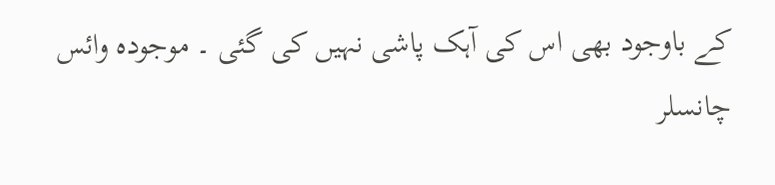کے باوجود بھی اس کی آہک پاشی نہیں کی گئی ۔ موجودہ وائس چانسلر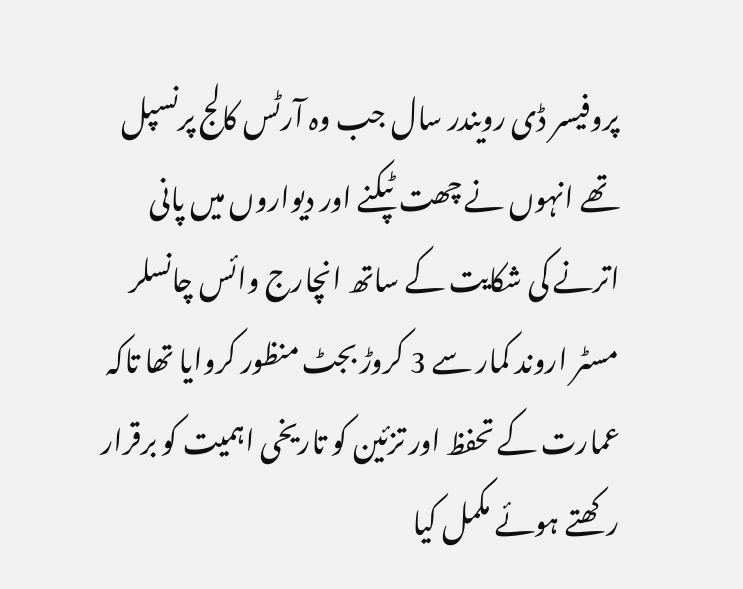پروفیسر ڈی رویندر سال جب وہ آرٹس کالج پرنسپل تھے انہوں نے چھت ٹپکنے اور دیواروں میں پانی اترنے کی شکایت کے ساتھ انچارج وائس چانسلر مسٹر اروند کمار سے 3 کروڑ بجٹ منظور کروایا تھا تاکہ عمارت کے تحفظ اور تزئین کو تاریخی اہمیت کو برقرار رکھتے ہوئے مکمل کیا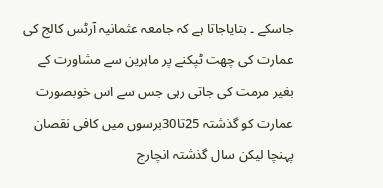جاسکے ۔ بتایاجاتا ہے کہ جامعہ عثمانیہ آرٹس کالج کی عمارت کی چھت ٹپکنے پر ماہرین سے مشاورت کے بغیر مرمت کی جاتی رہی جس سے اس خوبصورت عمارت کو گذشتہ 25تا30برسوں میں کافی نقصان پہنچا لیکن سال گذشتہ انچارج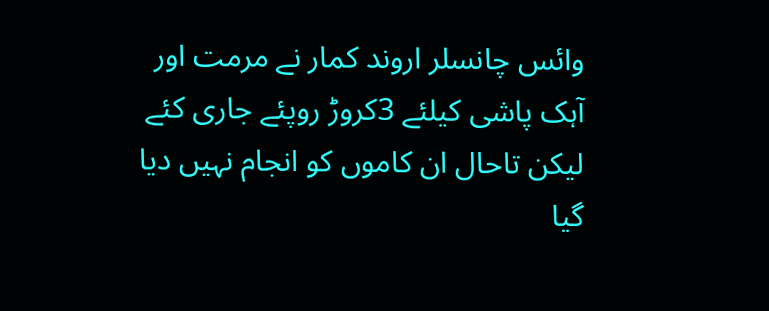وائس چانسلر اروند کمار نے مرمت اور آہک پاشی کیلئے 3کروڑ روپئے جاری کئے لیکن تاحال ان کاموں کو انجام نہیں دیا گیا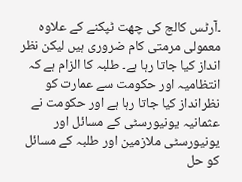۔آرٹس کالج کی چھت ٹپکنے کے علاوہ معمولی مرمتی کام ضروری ہیں لیکن نظر انداز کیا جاتا رہا ہے۔ طلبہ کا الزام ہے کہ انتظامیہ اور حکومت سے عمارت کو نظرانداز کیا جاتا رہا ہے اور حکومت نے عثمانیہ یونیورسٹی کے مسائل اور یونیورسٹی ملازمین اور طلبہ کے مسائل کو حل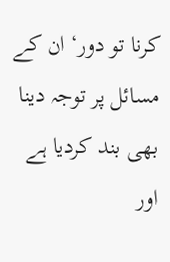کرنا تو دور‘ ان کے مسائل پر توجہ دینا بھی بند کردیا ہے اور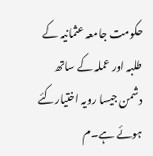حکومت جامعہ عثمانیہ کے طلبہ اور عملہ کے ساتھ دشمن جیسا رویہ اختیارکئے ہوئے ہے۔م